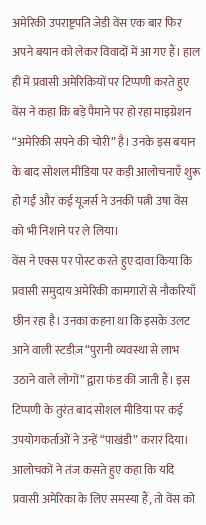अमेरिकी उपराष्ट्रपति जेडी वेंस एक बार फिर अपने बयान को लेकर विवादों में आ गए हैं। हाल ही में प्रवासी अमेरिकियों पर टिप्पणी करते हुए वेंस ने कहा कि बड़े पैमाने पर हो रहा माइग्रेशन “अमेरिकी सपने की चोरी” है। उनके इस बयान के बाद सोशल मीडिया पर कड़ी आलोचनाएँ शुरू हो गईं और कई यूजर्स ने उनकी पत्नी उषा वेंस को भी निशाने पर ले लिया।
वेंस ने एक्स पर पोस्ट करते हुए दावा किया कि प्रवासी समुदाय अमेरिकी कामगारों से नौकरियाँ छीन रहा है। उनका कहना था कि इसके उलट आने वाली स्टडीज़ “पुरानी व्यवस्था से लाभ उठाने वाले लोगों” द्वारा फंड की जाती हैं। इस टिप्पणी के तुरंत बाद सोशल मीडिया पर कई उपयोगकर्ताओं ने उन्हें “पाखंडी” करार दिया। आलोचकों ने तंज कसते हुए कहा कि यदि प्रवासी अमेरिका के लिए समस्या हैं, तो वेंस को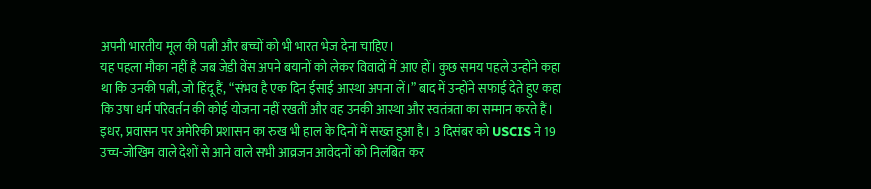अपनी भारतीय मूल की पत्नी और बच्चों को भी भारत भेज देना चाहिए।
यह पहला मौका नहीं है जब जेडी वेंस अपने बयानों को लेकर विवादों में आए हों। कुछ समय पहले उन्होंने कहा था कि उनकी पत्नी, जो हिंदू हैं, “संभव है एक दिन ईसाई आस्था अपना लें।” बाद में उन्होंने सफाई देते हुए कहा कि उषा धर्म परिवर्तन की कोई योजना नहीं रखतीं और वह उनकी आस्था और स्वतंत्रता का सम्मान करते हैं।
इधर, प्रवासन पर अमेरिकी प्रशासन का रुख भी हाल के दिनों में सख्त हुआ है। 3 दिसंबर को USCIS ने 19 उच्च-जोखिम वाले देशों से आने वाले सभी आव्रजन आवेदनों को निलंबित कर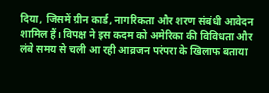दिया, जिसमें ग्रीन कार्ड, नागरिकता और शरण संबंधी आवेदन शामिल हैं। विपक्ष ने इस कदम को अमेरिका की विविधता और लंबे समय से चली आ रही आव्रजन परंपरा के खिलाफ बताया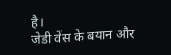है।
जेडी वेंस के बयान और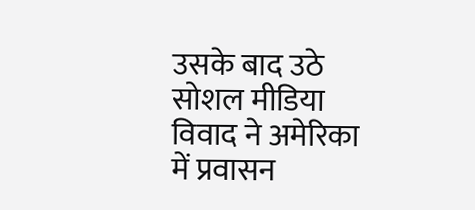उसके बाद उठे सोशल मीडिया विवाद ने अमेरिका में प्रवासन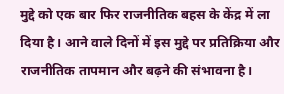मुद्दे को एक बार फिर राजनीतिक बहस के केंद्र में ला दिया है। आने वाले दिनों में इस मुद्दे पर प्रतिक्रिया और राजनीतिक तापमान और बढ़ने की संभावना है।